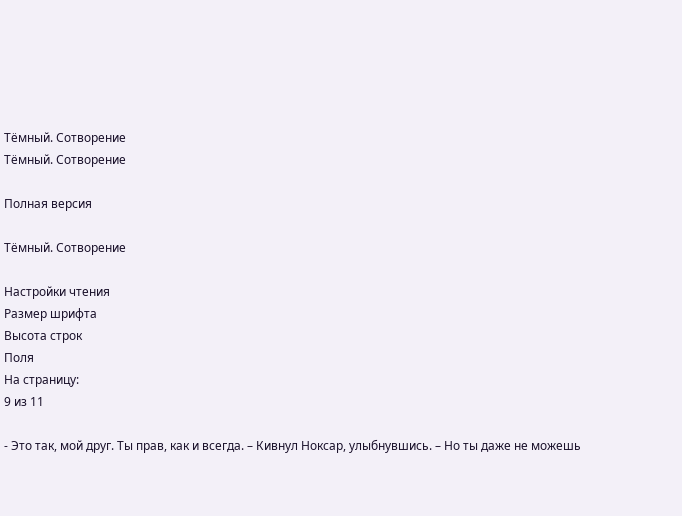Тёмный. Сотворение
Тёмный. Сотворение

Полная версия

Тёмный. Сотворение

Настройки чтения
Размер шрифта
Высота строк
Поля
На страницу:
9 из 11

- Это так, мой друг. Ты прав, как и всегда. – Кивнул Ноксар, улыбнувшись. – Но ты даже не можешь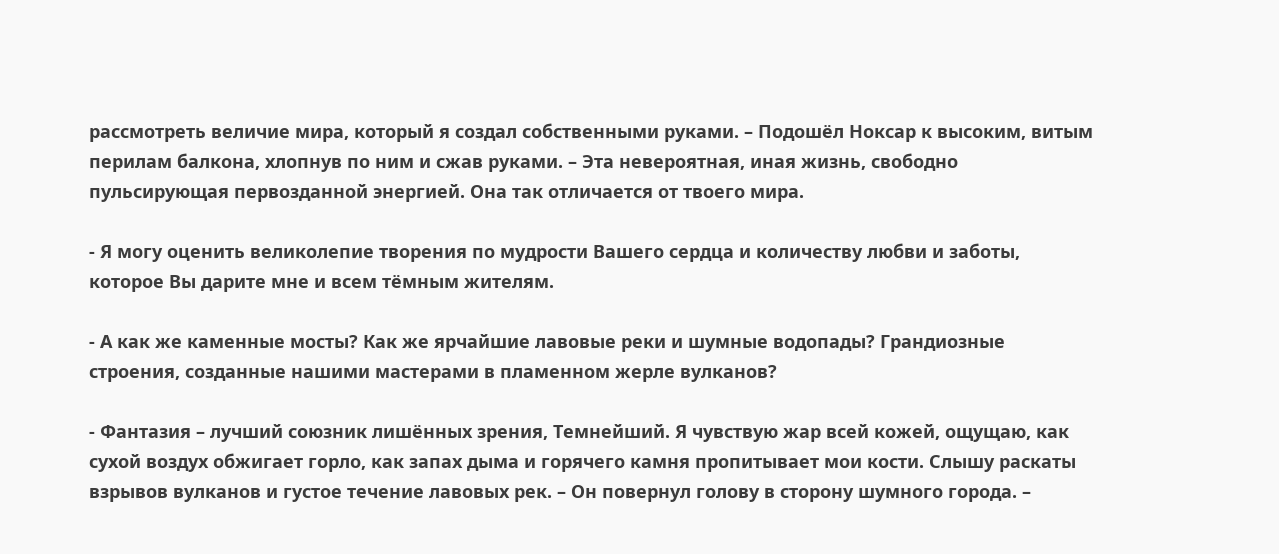рассмотреть величие мира, который я создал собственными руками. – Подошёл Ноксар к высоким, витым перилам балкона, хлопнув по ним и сжав руками. – Эта невероятная, иная жизнь, свободно пульсирующая первозданной энергией. Она так отличается от твоего мира.

- Я могу оценить великолепие творения по мудрости Вашего сердца и количеству любви и заботы, которое Вы дарите мне и всем тёмным жителям.

- А как же каменные мосты? Как же ярчайшие лавовые реки и шумные водопады? Грандиозные строения, созданные нашими мастерами в пламенном жерле вулканов?

- Фантазия – лучший союзник лишённых зрения, Темнейший. Я чувствую жар всей кожей, ощущаю, как сухой воздух обжигает горло, как запах дыма и горячего камня пропитывает мои кости. Слышу раскаты взрывов вулканов и густое течение лавовых рек. – Он повернул голову в сторону шумного города. –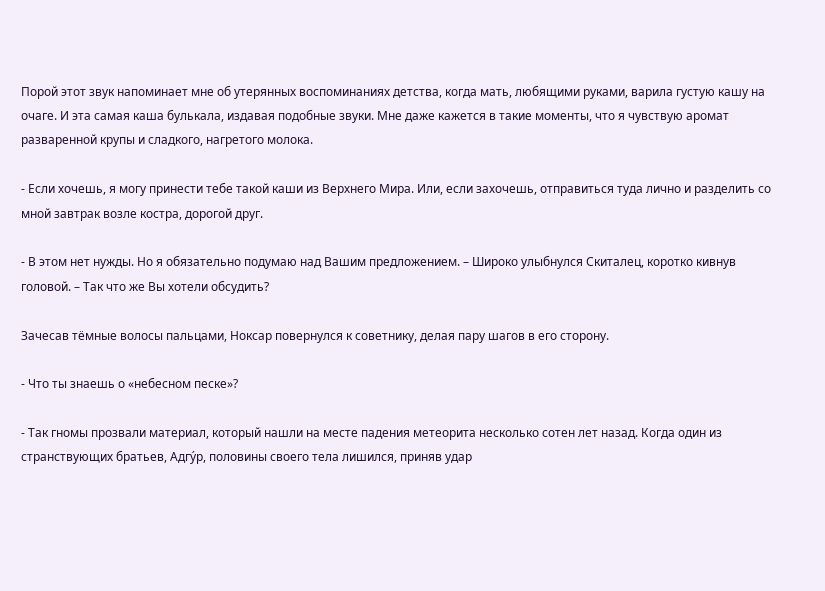Порой этот звук напоминает мне об утерянных воспоминаниях детства, когда мать, любящими руками, варила густую кашу на очаге. И эта самая каша булькала, издавая подобные звуки. Мне даже кажется в такие моменты, что я чувствую аромат разваренной крупы и сладкого, нагретого молока.

- Если хочешь, я могу принести тебе такой каши из Верхнего Мира. Или, если захочешь, отправиться туда лично и разделить со мной завтрак возле костра, дорогой друг.

- В этом нет нужды. Но я обязательно подумаю над Вашим предложением. – Широко улыбнулся Скиталец, коротко кивнув головой. – Так что же Вы хотели обсудить?

Зачесав тёмные волосы пальцами, Ноксар повернулся к советнику, делая пару шагов в его сторону.

- Что ты знаешь о «небесном песке»?

- Так гномы прозвали материал, который нашли на месте падения метеорита несколько сотен лет назад. Когда один из странствующих братьев, Адгу́р, половины своего тела лишился, приняв удар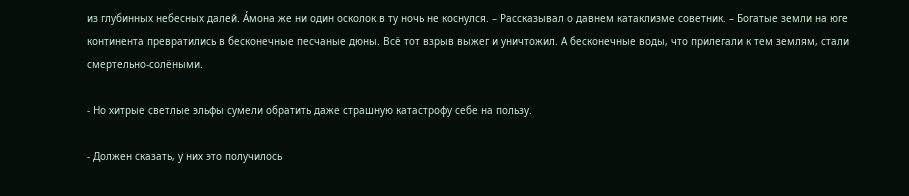из глубинных небесных далей. А́мона же ни один осколок в ту ночь не коснулся. – Рассказывал о давнем катаклизме советник. – Богатые земли на юге континента превратились в бесконечные песчаные дюны. Всё тот взрыв выжег и уничтожил. А бесконечные воды, что прилегали к тем землям, стали смертельно-солёными.

- Но хитрые светлые эльфы сумели обратить даже страшную катастрофу себе на пользу.

- Должен сказать, у них это получилось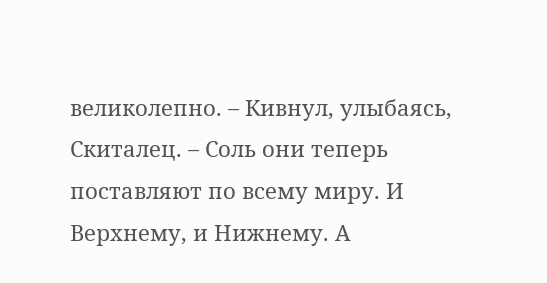великолепно. – Кивнул, улыбаясь, Скиталец. – Соль они теперь поставляют по всему миру. И Верхнему, и Нижнему. А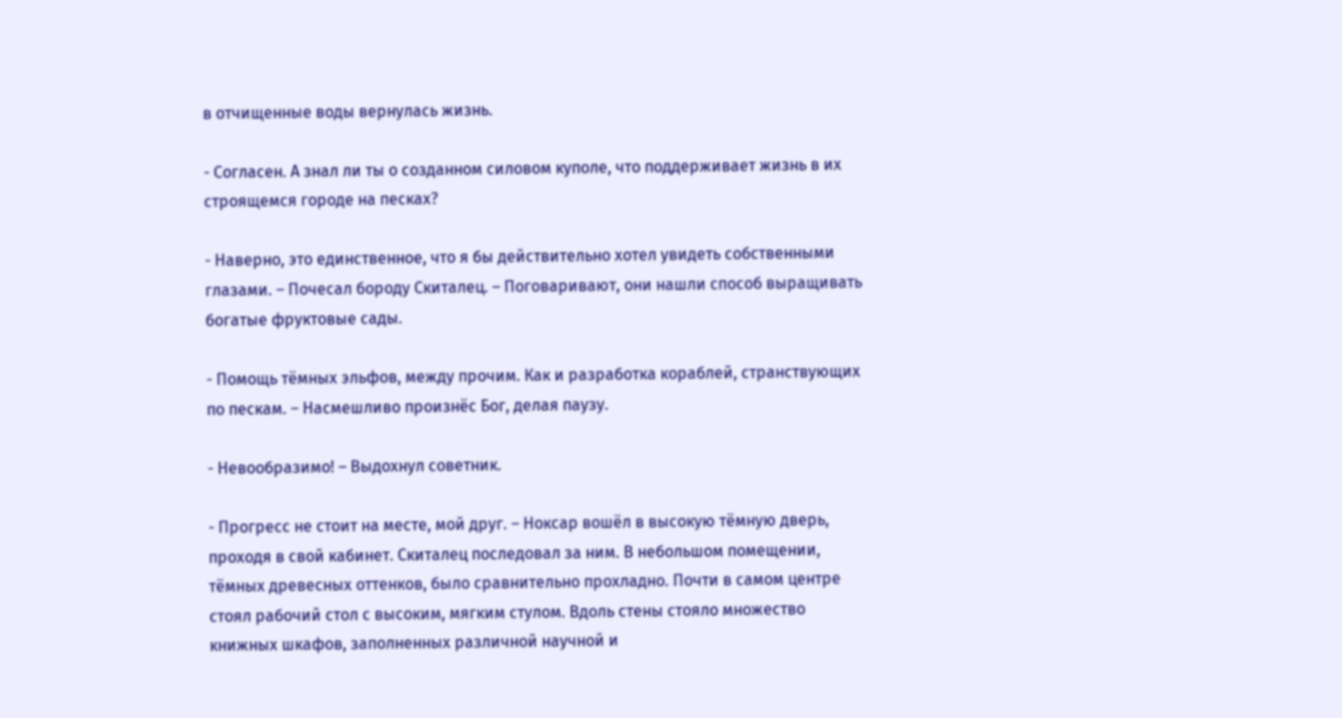в отчищенные воды вернулась жизнь.

- Согласен. А знал ли ты о созданном силовом куполе, что поддерживает жизнь в их строящемся городе на песках?

- Наверно, это единственное, что я бы действительно хотел увидеть собственными глазами. – Почесал бороду Скиталец. – Поговаривают, они нашли способ выращивать богатые фруктовые сады.

- Помощь тёмных эльфов, между прочим. Как и разработка кораблей, странствующих по пескам. – Насмешливо произнёс Бог, делая паузу.

- Невообразимо! – Выдохнул советник.

- Прогресс не стоит на месте, мой друг. – Ноксар вошёл в высокую тёмную дверь, проходя в свой кабинет. Скиталец последовал за ним. В небольшом помещении, тёмных древесных оттенков, было сравнительно прохладно. Почти в самом центре стоял рабочий стол с высоким, мягким стулом. Вдоль стены стояло множество книжных шкафов, заполненных различной научной и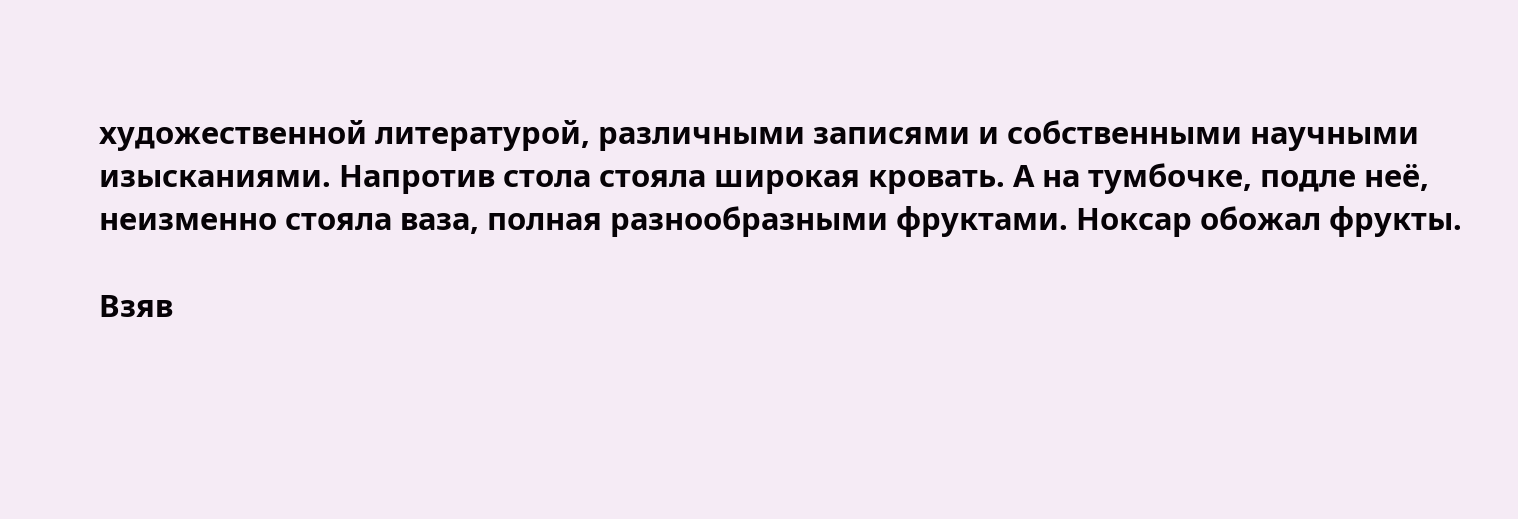художественной литературой, различными записями и собственными научными изысканиями. Напротив стола стояла широкая кровать. А на тумбочке, подле неё, неизменно стояла ваза, полная разнообразными фруктами. Ноксар обожал фрукты.

Взяв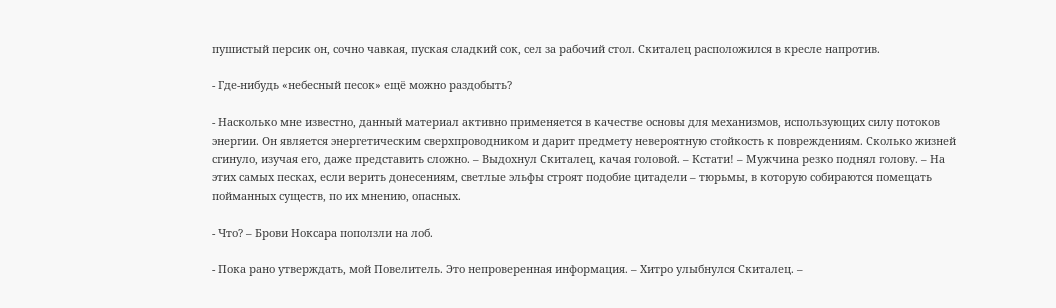пушистый персик он, сочно чавкая, пуская сладкий сок, сел за рабочий стол. Скиталец расположился в кресле напротив.

- Где-нибудь «небесный песок» ещё можно раздобыть?

- Насколько мне известно, данный материал активно применяется в качестве основы для механизмов, использующих силу потоков энергии. Он является энергетическим сверхпроводником и дарит предмету невероятную стойкость к повреждениям. Сколько жизней сгинуло, изучая его, даже представить сложно. – Выдохнул Скиталец, качая головой. – Кстати! – Мужчина резко поднял голову. – На этих самых песках, если верить донесениям, светлые эльфы строят подобие цитадели – тюрьмы, в которую собираются помещать пойманных существ, по их мнению, опасных.

- Что? – Брови Ноксара поползли на лоб.

- Пока рано утверждать, мой Повелитель. Это непроверенная информация. – Хитро улыбнулся Скиталец. –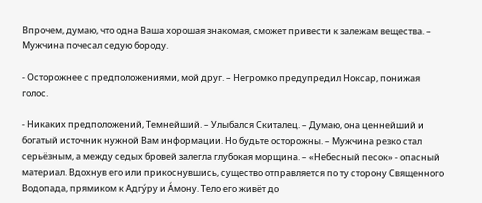Впрочем, думаю, что одна Ваша хорошая знакомая, сможет привести к залежам вещества. – Мужчина почесал седую бороду.

- Осторожнее с предположениями, мой друг. – Негромко предупредил Ноксар, понижая голос.

- Никаких предположений, Темнейший. – Улыбался Скиталец. – Думаю, она ценнейший и богатый источник нужной Вам информации. Но будьте осторожны. – Мужчина резко стал серьёзным, а между седых бровей залегла глубокая морщина. – «Небесный песок» - опасный материал. Вдохнув его или прикоснувшись, существо отправляется по ту сторону Священного Водопада, прямиком к Адгу́ру и А́мону. Тело его живёт до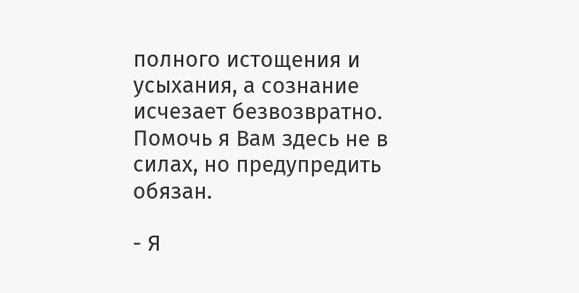полного истощения и усыхания, а сознание исчезает безвозвратно. Помочь я Вам здесь не в силах, но предупредить обязан.

- Я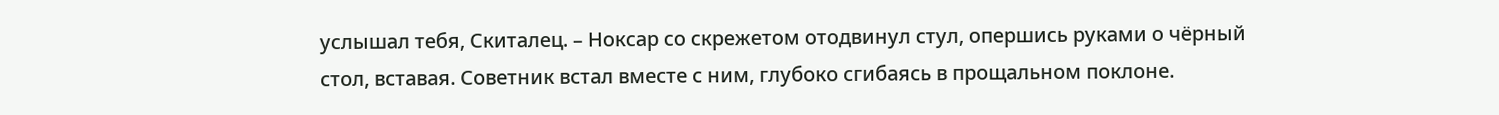услышал тебя, Скиталец. – Ноксар со скрежетом отодвинул стул, опершись руками о чёрный стол, вставая. Советник встал вместе с ним, глубоко сгибаясь в прощальном поклоне.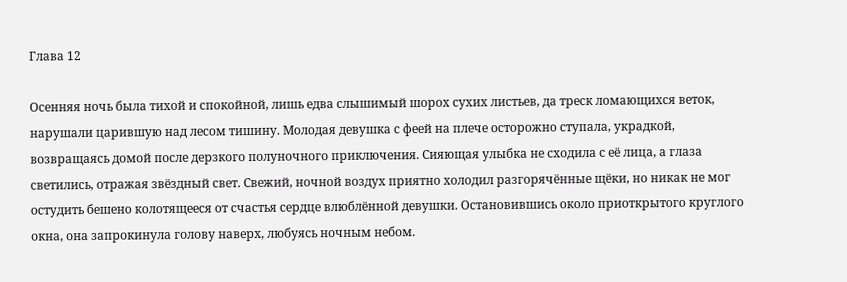Глава 12

Осенняя ночь была тихой и спокойной, лишь едва слышимый шорох сухих листьев, да треск ломающихся веток, нарушали царившую над лесом тишину. Молодая девушка с феей на плече осторожно ступала, украдкой, возвращаясь домой после дерзкого полуночного приключения. Сияющая улыбка не сходила с её лица, а глаза светились, отражая звёздный свет. Свежий, ночной воздух приятно холодил разгорячённые щёки, но никак не мог остудить бешено колотящееся от счастья сердце влюблённой девушки. Остановившись около приоткрытого круглого окна, она запрокинула голову наверх, любуясь ночным небом.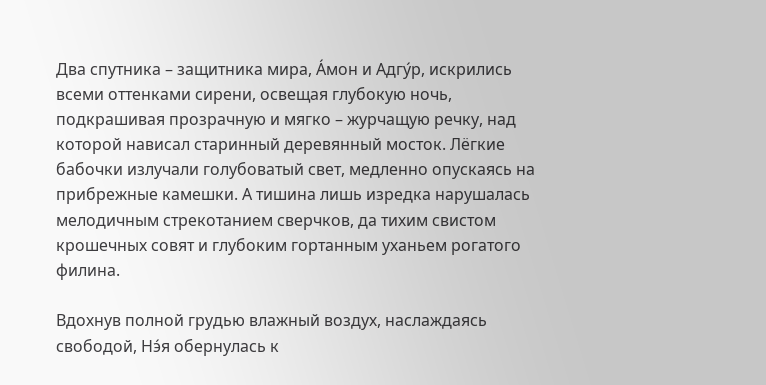Два спутника – защитника мира, А́мон и Адгу́р, искрились всеми оттенками сирени, освещая глубокую ночь, подкрашивая прозрачную и мягко – журчащую речку, над которой нависал старинный деревянный мосток. Лёгкие бабочки излучали голубоватый свет, медленно опускаясь на прибрежные камешки. А тишина лишь изредка нарушалась мелодичным стрекотанием сверчков, да тихим свистом крошечных совят и глубоким гортанным уханьем рогатого филина.

Вдохнув полной грудью влажный воздух, наслаждаясь свободой, Нэ́я обернулась к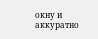окну и аккуратно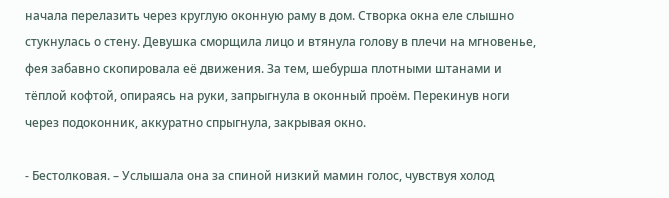начала перелазить через круглую оконную раму в дом. Створка окна еле слышно стукнулась о стену. Девушка сморщила лицо и втянула голову в плечи на мгновенье, фея забавно скопировала её движения. За тем, шебурша плотными штанами и тёплой кофтой, опираясь на руки, запрыгнула в оконный проём. Перекинув ноги через подоконник, аккуратно спрыгнула, закрывая окно.

- Бестолковая. – Услышала она за спиной низкий мамин голос, чувствуя холод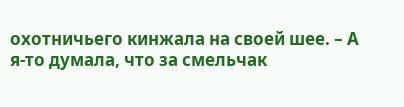охотничьего кинжала на своей шее. – А я-то думала, что за смельчак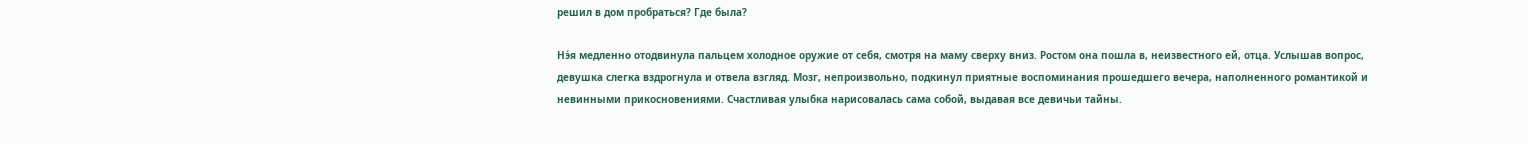решил в дом пробраться? Где была?

Нэ́я медленно отодвинула пальцем холодное оружие от себя, смотря на маму сверху вниз. Ростом она пошла в, неизвестного ей, отца. Услышав вопрос, девушка слегка вздрогнула и отвела взгляд. Мозг, непроизвольно, подкинул приятные воспоминания прошедшего вечера, наполненного романтикой и невинными прикосновениями. Счастливая улыбка нарисовалась сама собой, выдавая все девичьи тайны.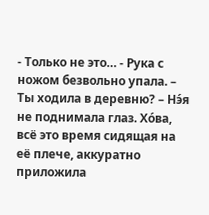- Только не это… - Рука с ножом безвольно упала. – Ты ходила в деревню? – Нэ́я не поднимала глаз. Хо́ва, всё это время сидящая на её плече, аккуратно приложила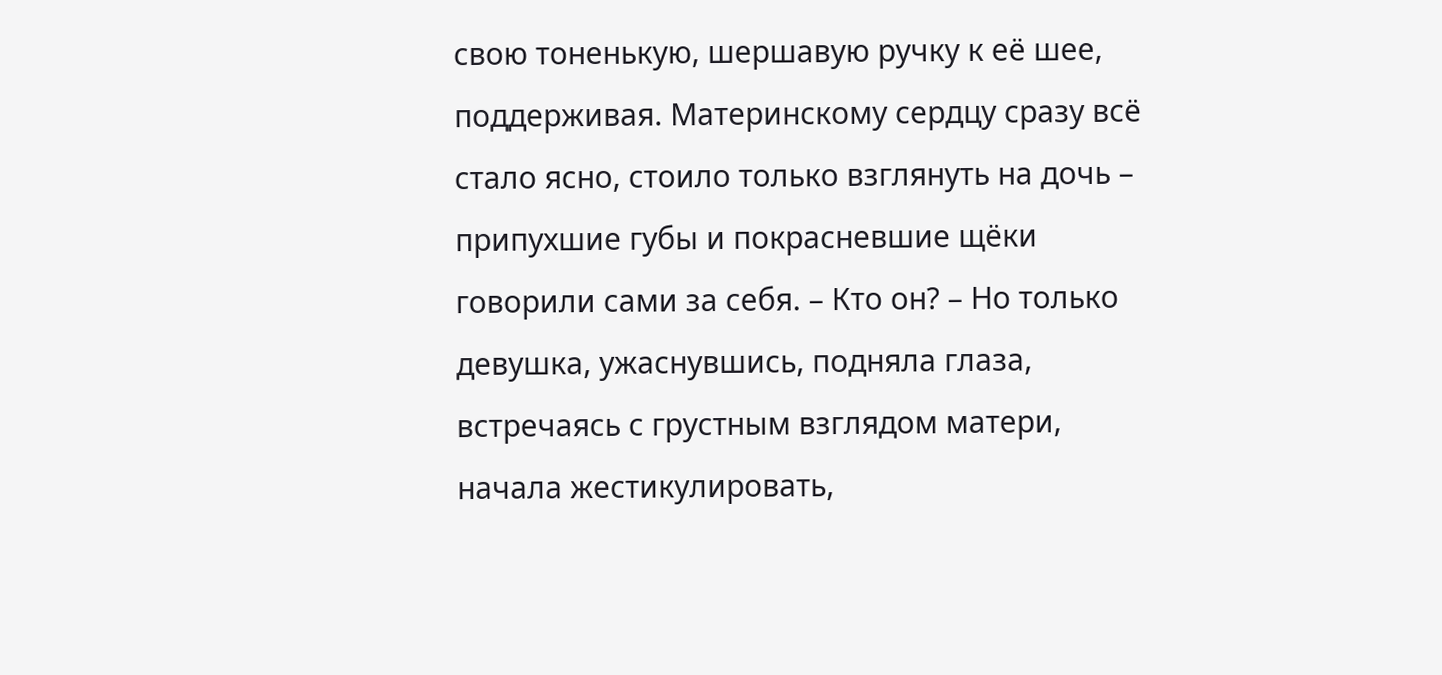свою тоненькую, шершавую ручку к её шее, поддерживая. Материнскому сердцу сразу всё стало ясно, стоило только взглянуть на дочь – припухшие губы и покрасневшие щёки говорили сами за себя. – Кто он? – Но только девушка, ужаснувшись, подняла глаза, встречаясь с грустным взглядом матери, начала жестикулировать,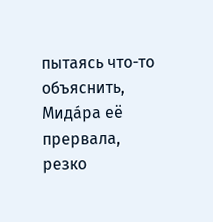пытаясь что-то объяснить, Мида́ра её прервала, резко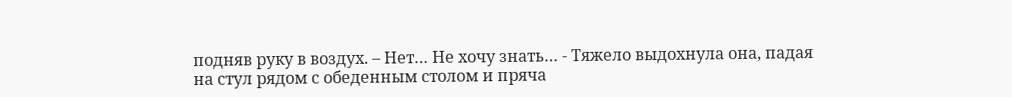подняв руку в воздух. – Нет… Не хочу знать… - Тяжело выдохнула она, падая на стул рядом с обеденным столом и пряча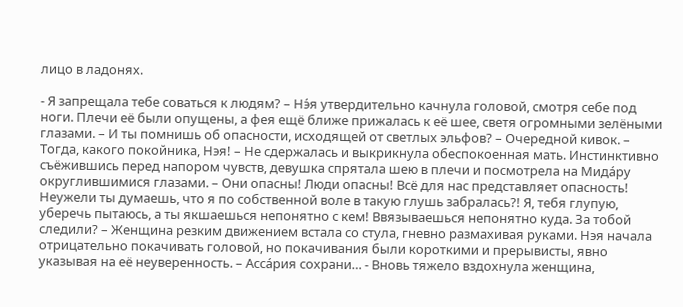лицо в ладонях.

- Я запрещала тебе соваться к людям? – Нэ́я утвердительно качнула головой, смотря себе под ноги. Плечи её были опущены, а фея ещё ближе прижалась к её шее, светя огромными зелёными глазами. – И ты помнишь об опасности, исходящей от светлых эльфов? – Очередной кивок. – Тогда, какого покойника, Нэя! – Не сдержалась и выкрикнула обеспокоенная мать. Инстинктивно съёжившись перед напором чувств, девушка спрятала шею в плечи и посмотрела на Мида́ру округлившимися глазами. – Они опасны! Люди опасны! Всё для нас представляет опасность! Неужели ты думаешь, что я по собственной воле в такую глушь забралась?! Я, тебя глупую, уберечь пытаюсь, а ты якшаешься непонятно с кем! Ввязываешься непонятно куда. За тобой следили? – Женщина резким движением встала со стула, гневно размахивая руками. Нэя начала отрицательно покачивать головой, но покачивания были короткими и прерывисты, явно указывая на её неуверенность. – Асса́рия сохрани… - Вновь тяжело вздохнула женщина,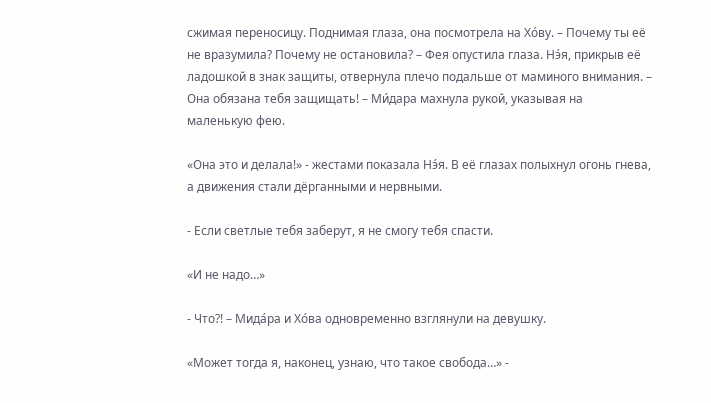сжимая переносицу. Поднимая глаза, она посмотрела на Хо́ву. – Почему ты её не вразумила? Почему не остановила? – Фея опустила глаза. Нэ́я, прикрыв её ладошкой в знак защиты, отвернула плечо подальше от маминого внимания. – Она обязана тебя защищать! – Ми́дара махнула рукой, указывая на маленькую фею.

«Она это и делала!» - жестами показала Нэ́я. В её глазах полыхнул огонь гнева, а движения стали дёрганными и нервными.

- Если светлые тебя заберут, я не смогу тебя спасти.

«И не надо…»

- Что?! – Мида́ра и Хо́ва одновременно взглянули на девушку.

«Может тогда я, наконец, узнаю, что такое свобода…» -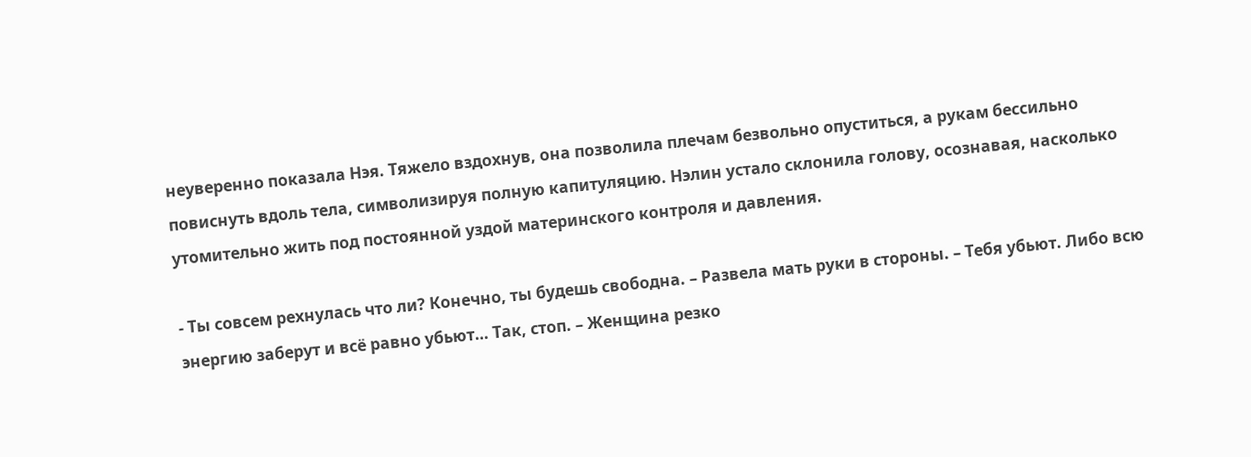неуверенно показала Нэя. Тяжело вздохнув, она позволила плечам безвольно опуститься, а рукам бессильно повиснуть вдоль тела, символизируя полную капитуляцию. Нэлин устало склонила голову, осознавая, насколько утомительно жить под постоянной уздой материнского контроля и давления.

- Ты совсем рехнулась что ли? Конечно, ты будешь свободна. – Развела мать руки в стороны. – Тебя убьют. Либо всю энергию заберут и всё равно убьют… Так, стоп. – Женщина резко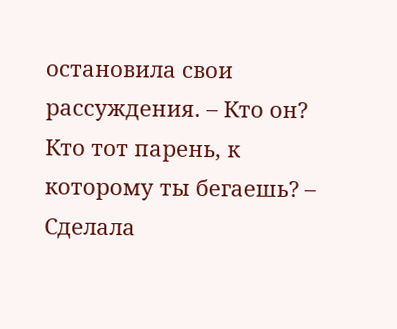остановила свои рассуждения. – Кто он? Кто тот парень, к которому ты бегаешь? – Сделала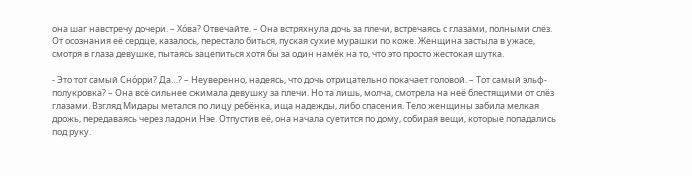она шаг навстречу дочери. – Хо́ва? Отвечайте. – Она встряхнула дочь за плечи, встречаясь с глазами, полными слёз. От осознания её сердце, казалось, перестало биться, пуская сухие мурашки по коже. Женщина застыла в ужасе, смотря в глаза девушке, пытаясь зацепиться хотя бы за один намёк на то, что это просто жестокая шутка.

- Это тот самый Сно́рри? Да…? – Неуверенно, надеясь, что дочь отрицательно покачает головой. – Тот самый эльф-полукровка? – Она всё сильнее сжимала девушку за плечи. Но та лишь, молча, смотрела на неё блестящими от слёз глазами. Взгляд Мидары метался по лицу ребёнка, ища надежды, либо спасения. Тело женщины забила мелкая дрожь, передаваясь через ладони Нэе. Отпустив её, она начала суетится по дому, собирая вещи, которые попадались под руку.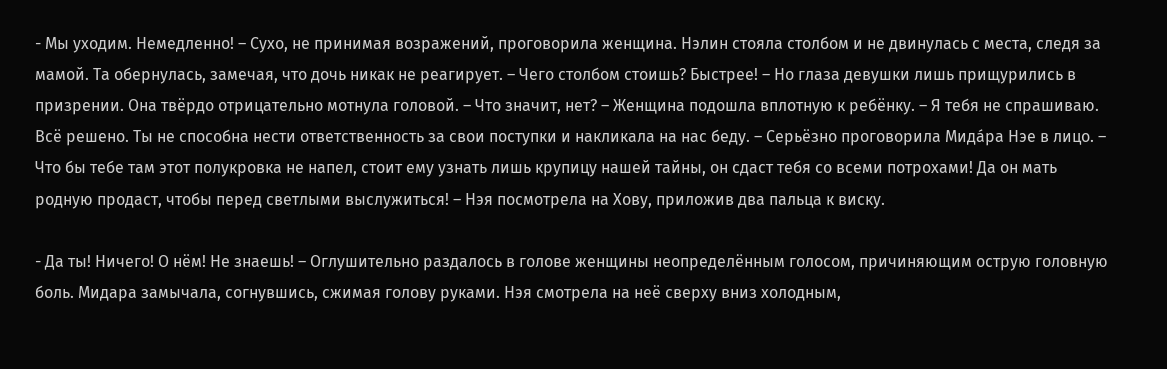- Мы уходим. Немедленно! – Сухо, не принимая возражений, проговорила женщина. Нэлин стояла столбом и не двинулась с места, следя за мамой. Та обернулась, замечая, что дочь никак не реагирует. – Чего столбом стоишь? Быстрее! – Но глаза девушки лишь прищурились в призрении. Она твёрдо отрицательно мотнула головой. – Что значит, нет? – Женщина подошла вплотную к ребёнку. – Я тебя не спрашиваю. Всё решено. Ты не способна нести ответственность за свои поступки и накликала на нас беду. – Серьёзно проговорила Мида́ра Нэе в лицо. – Что бы тебе там этот полукровка не напел, стоит ему узнать лишь крупицу нашей тайны, он сдаст тебя со всеми потрохами! Да он мать родную продаст, чтобы перед светлыми выслужиться! – Нэя посмотрела на Хову, приложив два пальца к виску.

- Да ты! Ничего! О нём! Не знаешь! – Оглушительно раздалось в голове женщины неопределённым голосом, причиняющим острую головную боль. Мидара замычала, согнувшись, сжимая голову руками. Нэя смотрела на неё сверху вниз холодным,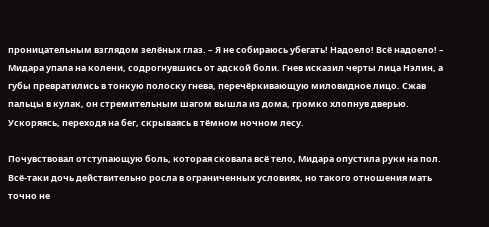проницательным взглядом зелёных глаз. – Я не собираюсь убегать! Надоело! Всё надоело! – Мидара упала на колени, содрогнувшись от адской боли. Гнев исказил черты лица Нэлин, а губы превратились в тонкую полоску гнева, перечёркивающую миловидное лицо. Сжав пальцы в кулак, он стремительным шагом вышла из дома, громко хлопнув дверью. Ускоряясь, переходя на бег, скрываясь в тёмном ночном лесу.

Почувствовал отступающую боль, которая сковала всё тело, Мидара опустила руки на пол. Всё-таки дочь действительно росла в ограниченных условиях, но такого отношения мать точно не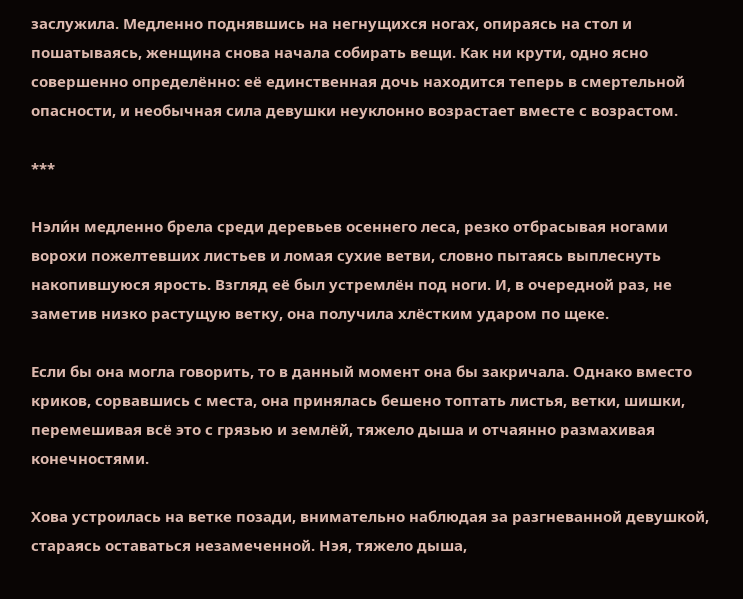заслужила. Медленно поднявшись на негнущихся ногах, опираясь на стол и пошатываясь, женщина снова начала собирать вещи. Как ни крути, одно ясно совершенно определённо: её единственная дочь находится теперь в смертельной опасности, и необычная сила девушки неуклонно возрастает вместе с возрастом.

***

Нэли́н медленно брела среди деревьев осеннего леса, резко отбрасывая ногами ворохи пожелтевших листьев и ломая сухие ветви, словно пытаясь выплеснуть накопившуюся ярость. Взгляд её был устремлён под ноги. И, в очередной раз, не заметив низко растущую ветку, она получила хлёстким ударом по щеке.

Если бы она могла говорить, то в данный момент она бы закричала. Однако вместо криков, сорвавшись с места, она принялась бешено топтать листья, ветки, шишки, перемешивая всё это с грязью и землёй, тяжело дыша и отчаянно размахивая конечностями.

Хова устроилась на ветке позади, внимательно наблюдая за разгневанной девушкой, стараясь оставаться незамеченной. Нэя, тяжело дыша,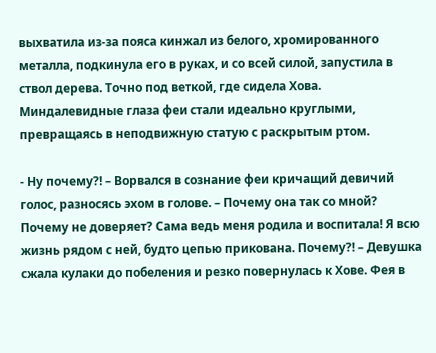выхватила из-за пояса кинжал из белого, хромированного металла, подкинула его в руках, и со всей силой, запустила в ствол дерева. Точно под веткой, где сидела Хова. Миндалевидные глаза феи стали идеально круглыми, превращаясь в неподвижную статую с раскрытым ртом.

- Ну почему?! – Ворвался в сознание феи кричащий девичий голос, разносясь эхом в голове. – Почему она так со мной? Почему не доверяет? Сама ведь меня родила и воспитала! Я всю жизнь рядом с ней, будто цепью прикована. Почему?! – Девушка сжала кулаки до побеления и резко повернулась к Хове. Фея в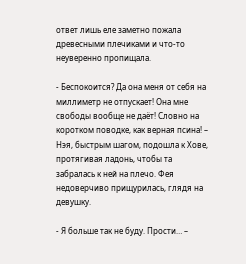ответ лишь еле заметно пожала древесными плечиками и что-то неуверенно пропищала.

- Беспокоится? Да она меня от себя на миллиметр не отпускает! Она мне свободы вообще не даёт! Словно на коротком поводке, как верная псина! – Нэя, быстрым шагом, подошла к Хове, протягивая ладонь, чтобы та забралась к ней на плечо. Фея недоверчиво прищурилась, глядя на девушку.

- Я больше так не буду. Прости… –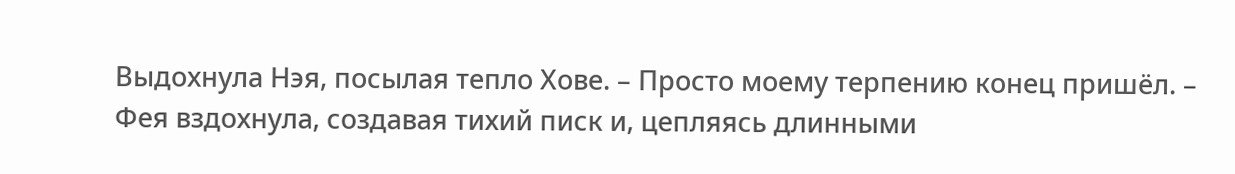Выдохнула Нэя, посылая тепло Хове. – Просто моему терпению конец пришёл. – Фея вздохнула, создавая тихий писк и, цепляясь длинными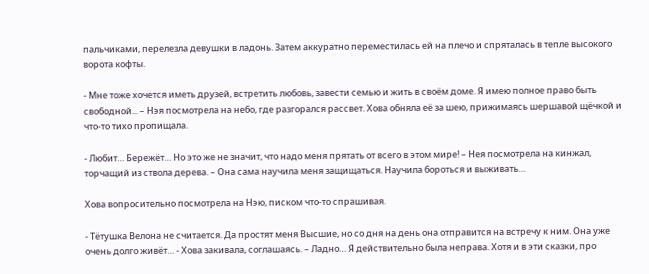пальчиками, перелезла девушки в ладонь. Затем аккуратно переместилась ей на плечо и спряталась в тепле высокого ворота кофты.

- Мне тоже хочется иметь друзей, встретить любовь, завести семью и жить в своём доме. Я имею полное право быть свободной... – Нэя посмотрела на небо, где разгорался рассвет. Хова обняла её за шею, прижимаясь шершавой щёчкой и что-то тихо пропищала.

- Любит… Бережёт… Но это же не значит, что надо меня прятать от всего в этом мире! – Нея посмотрела на кинжал, торчащий из ствола дерева. – Она сама научила меня защищаться. Научила бороться и выживать…

Хова вопросительно посмотрела на Нэю, писком что-то спрашивая.

- Тётушка Велона не считается. Да простят меня Высшие, но со дня на день она отправится на встречу к ним. Она уже очень долго живёт… - Хова закивала, соглашаясь. – Ладно… Я действительно была неправа. Хотя и в эти сказки, про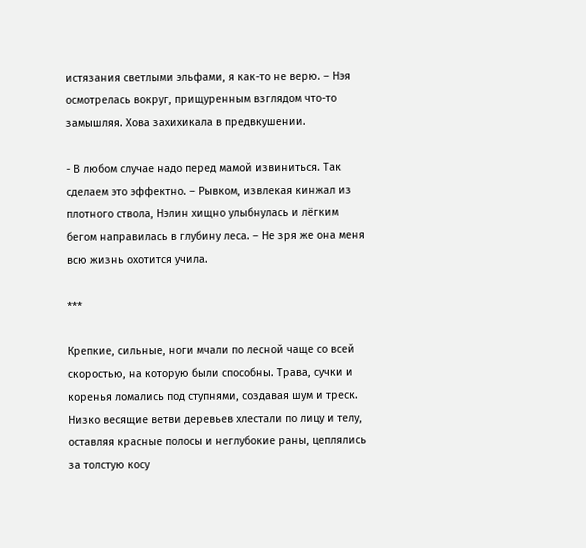истязания светлыми эльфами, я как-то не верю. – Нэя осмотрелась вокруг, прищуренным взглядом что-то замышляя. Хова захихикала в предвкушении.

- В любом случае надо перед мамой извиниться. Так сделаем это эффектно. – Рывком, извлекая кинжал из плотного ствола, Нэлин хищно улыбнулась и лёгким бегом направилась в глубину леса. – Не зря же она меня всю жизнь охотится учила.

***

Крепкие, сильные, ноги мчали по лесной чаще со всей скоростью, на которую были способны. Трава, сучки и коренья ломались под ступнями, создавая шум и треск. Низко весящие ветви деревьев хлестали по лицу и телу, оставляя красные полосы и неглубокие раны, цеплялись за толстую косу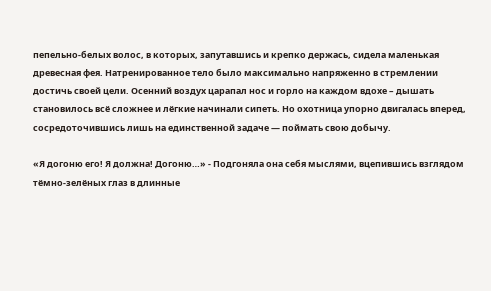пепельно-белых волос, в которых, запутавшись и крепко держась, сидела маленькая древесная фея. Натренированное тело было максимально напряженно в стремлении достичь своей цели. Осенний воздух царапал нос и горло на каждом вдохе – дышать становилось всё сложнее и лёгкие начинали сипеть. Но охотница упорно двигалась вперед, сосредоточившись лишь на единственной задаче — поймать свою добычу.

«Я догоню его! Я должна! Догоню…» - Подгоняла она себя мыслями, вцепившись взглядом тёмно-зелёных глаз в длинные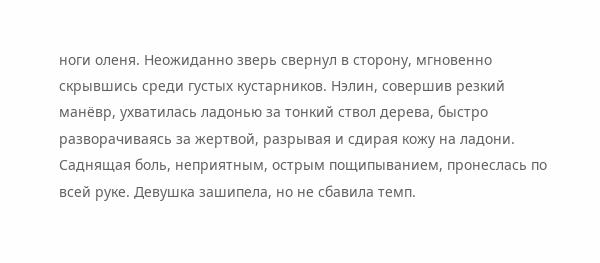ноги оленя. Неожиданно зверь свернул в сторону, мгновенно скрывшись среди густых кустарников. Нэлин, совершив резкий манёвр, ухватилась ладонью за тонкий ствол дерева, быстро разворачиваясь за жертвой, разрывая и сдирая кожу на ладони. Саднящая боль, неприятным, острым пощипыванием, пронеслась по всей руке. Девушка зашипела, но не сбавила темп.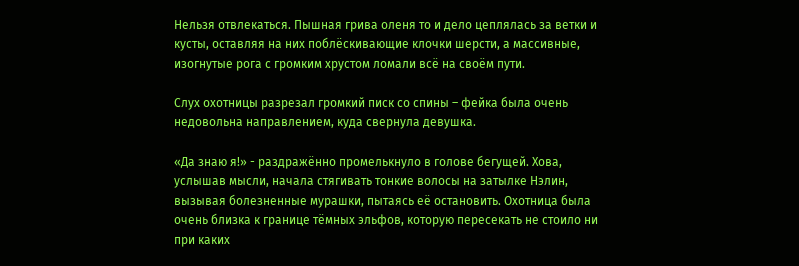Нельзя отвлекаться. Пышная грива оленя то и дело цеплялась за ветки и кусты, оставляя на них поблёскивающие клочки шерсти, а массивные, изогнутые рога с громким хрустом ломали всё на своём пути.

Слух охотницы разрезал громкий писк со спины – фейка была очень недовольна направлением, куда свернула девушка.

«Да знаю я!» - раздражённо промелькнуло в голове бегущей. Хова, услышав мысли, начала стягивать тонкие волосы на затылке Нэлин, вызывая болезненные мурашки, пытаясь её остановить. Охотница была очень близка к границе тёмных эльфов, которую пересекать не стоило ни при каких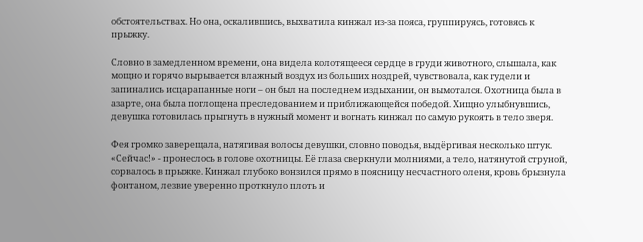обстоятельствах. Но она, оскалившись, выхватила кинжал из-за пояса, группируясь, готовясь к прыжку.

Словно в замедленном времени, она видела колотящееся сердце в груди животного, слышала, как мощно и горячо вырывается влажный воздух из больших ноздрей, чувствовала, как гудели и запинались исцарапанные ноги – он был на последнем издыхании, он вымотался. Охотница была в азарте, она была поглощена преследованием и приближающейся победой. Хищно улыбнувшись, девушка готовилась прыгнуть в нужный момент и вогнать кинжал по самую рукоять в тело зверя.

Фея громко заверещала, натягивая волосы девушки, словно поводья, выдёргивая несколько штук. «Сейчас!» - пронеслось в голове охотницы. Её глаза сверкнули молниями, а тело, натянутой струной, сорвалось в прыжке. Кинжал глубоко вонзился прямо в поясницу несчастного оленя, кровь брызнула фонтаном, лезвие уверенно проткнуло плоть и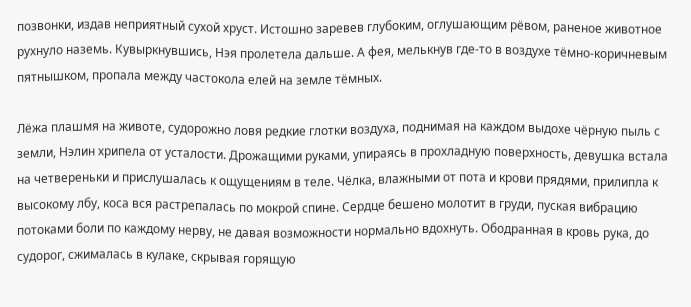позвонки, издав неприятный сухой хруст. Истошно заревев глубоким, оглушающим рёвом, раненое животное рухнуло наземь. Кувыркнувшись, Нэя пролетела дальше. А фея, мелькнув где-то в воздухе тёмно-коричневым пятнышком, пропала между частокола елей на земле тёмных.

Лёжа плашмя на животе, судорожно ловя редкие глотки воздуха, поднимая на каждом выдохе чёрную пыль с земли, Нэлин хрипела от усталости. Дрожащими руками, упираясь в прохладную поверхность, девушка встала на четвереньки и прислушалась к ощущениям в теле. Чёлка, влажными от пота и крови прядями, прилипла к высокому лбу, коса вся растрепалась по мокрой спине. Сердце бешено молотит в груди, пуская вибрацию потоками боли по каждому нерву, не давая возможности нормально вдохнуть. Ободранная в кровь рука, до судорог, сжималась в кулаке, скрывая горящую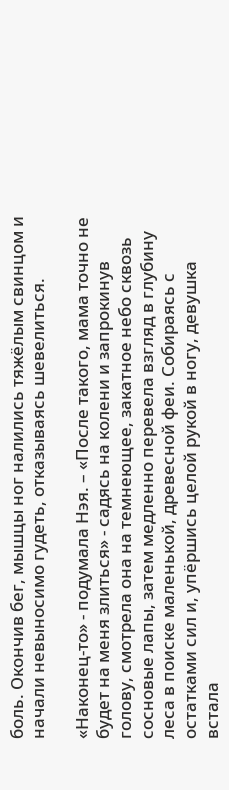боль. Окончив бег, мышцы ног налились тяжёлым свинцом и начали невыносимо гудеть, отказываясь шевелиться.

«Наконец-то» - подумала Нэя. – «После такого, мама точно не будет на меня злиться» - садясь на колени и запрокинув голову, смотрела она на темнеющее, закатное небо сквозь сосновые лапы, затем медленно перевела взгляд в глубину леса в поиске маленькой, древесной феи. Собираясь с остатками сил и, упёршись целой рукой в ногу, девушка встала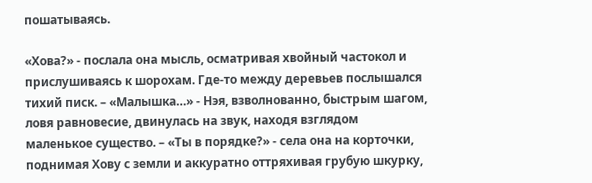пошатываясь.

«Хова?» - послала она мысль, осматривая хвойный частокол и прислушиваясь к шорохам. Где-то между деревьев послышался тихий писк. – «Малышка…» - Нэя, взволнованно, быстрым шагом, ловя равновесие, двинулась на звук, находя взглядом маленькое существо. – «Ты в порядке?» - села она на корточки, поднимая Хову с земли и аккуратно оттряхивая грубую шкурку,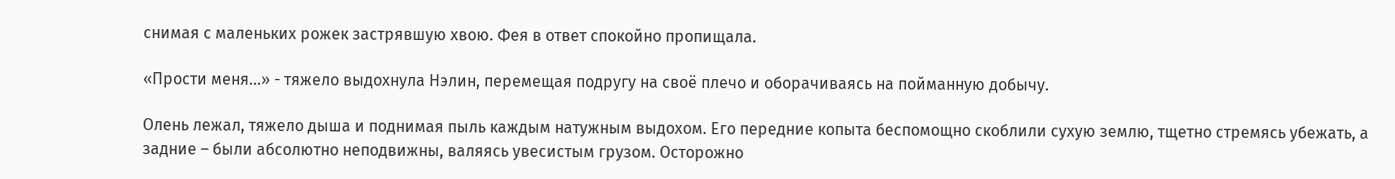снимая с маленьких рожек застрявшую хвою. Фея в ответ спокойно пропищала.

«Прости меня…» - тяжело выдохнула Нэлин, перемещая подругу на своё плечо и оборачиваясь на пойманную добычу.

Олень лежал, тяжело дыша и поднимая пыль каждым натужным выдохом. Его передние копыта беспомощно скоблили сухую землю, тщетно стремясь убежать, а задние – были абсолютно неподвижны, валяясь увесистым грузом. Осторожно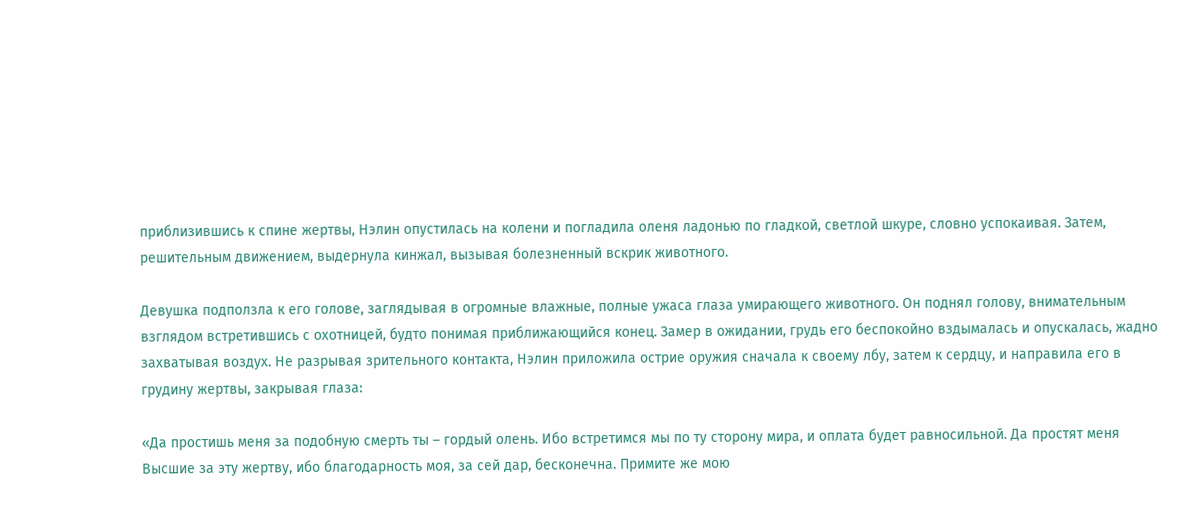приблизившись к спине жертвы, Нэлин опустилась на колени и погладила оленя ладонью по гладкой, светлой шкуре, словно успокаивая. Затем, решительным движением, выдернула кинжал, вызывая болезненный вскрик животного.

Девушка подползла к его голове, заглядывая в огромные влажные, полные ужаса глаза умирающего животного. Он поднял голову, внимательным взглядом встретившись с охотницей, будто понимая приближающийся конец. Замер в ожидании, грудь его беспокойно вздымалась и опускалась, жадно захватывая воздух. Не разрывая зрительного контакта, Нэлин приложила острие оружия сначала к своему лбу, затем к сердцу, и направила его в грудину жертвы, закрывая глаза:

«Да простишь меня за подобную смерть ты – гордый олень. Ибо встретимся мы по ту сторону мира, и оплата будет равносильной. Да простят меня Высшие за эту жертву, ибо благодарность моя, за сей дар, бесконечна. Примите же мою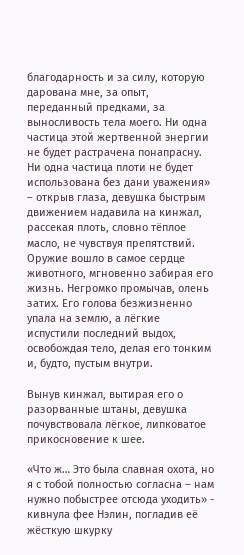благодарность и за силу, которую дарована мне, за опыт, переданный предками, за выносливость тела моего. Ни одна частица этой жертвенной энергии не будет растрачена понапрасну. Ни одна частица плоти не будет использована без дани уважения» – открыв глаза, девушка быстрым движением надавила на кинжал, рассекая плоть, словно тёплое масло, не чувствуя препятствий. Оружие вошло в самое сердце животного, мгновенно забирая его жизнь. Негромко промычав, олень затих. Его голова безжизненно упала на землю, а лёгкие испустили последний выдох, освобождая тело, делая его тонким и, будто, пустым внутри.

Вынув кинжал, вытирая его о разорванные штаны, девушка почувствовала лёгкое, липковатое прикосновение к шее.

«Что ж… Это была славная охота, но я с тобой полностью согласна – нам нужно побыстрее отсюда уходить» - кивнула фее Нэлин, погладив её жёсткую шкурку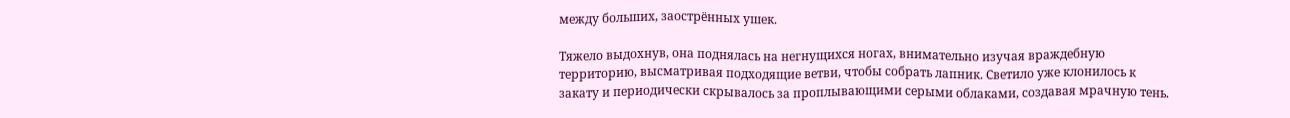между больших, заострённых ушек.

Тяжело выдохнув, она поднялась на негнущихся ногах, внимательно изучая враждебную территорию, высматривая подходящие ветви, чтобы собрать лапник. Светило уже клонилось к закату и периодически скрывалось за проплывающими серыми облаками, создавая мрачную тень.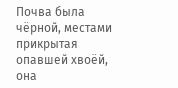Почва была чёрной, местами прикрытая опавшей хвоёй, она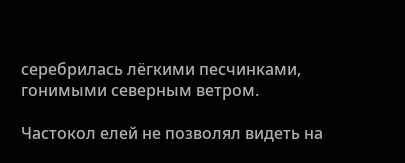серебрилась лёгкими песчинками, гонимыми северным ветром.

Частокол елей не позволял видеть на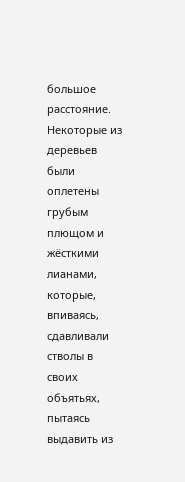большое расстояние. Некоторые из деревьев были оплетены грубым плющом и жёсткими лианами, которые, впиваясь, сдавливали стволы в своих объятьях, пытаясь выдавить из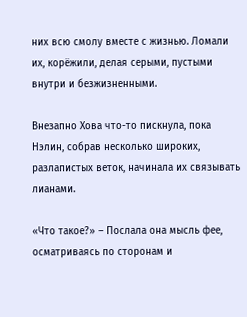них всю смолу вместе с жизнью. Ломали их, корёжили, делая серыми, пустыми внутри и безжизненными.

Внезапно Хова что-то пискнула, пока Нэлин, собрав несколько широких, разлапистых веток, начинала их связывать лианами.

«Что такое?» – Послала она мысль фее, осматриваясь по сторонам и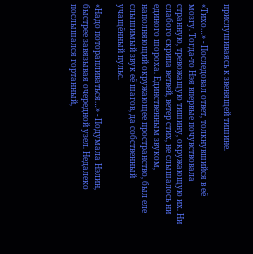прислушиваясь к звенящей тишине.

«Тихо…» - Последовал ответ, толкнувшийся в её мозгу. Тогда-то Нэя впервые почувствовала странную, тревожащую тишину, окружающую их. Ни слабого скрипа ветвей, ветер стих, не слышалось ни единого шороха. Единственным звуком, наполняющий окружающее пространство, был еле слышимый звук её шагов, да собственный учащённый пульс.

«Надо поторапливаться…» - Подумала Нэлин, быстрее завязывая очередной узел. Недалеко послышался гортанный,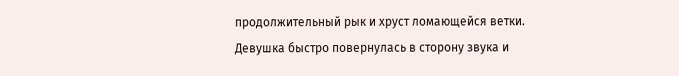продолжительный рык и хруст ломающейся ветки. Девушка быстро повернулась в сторону звука и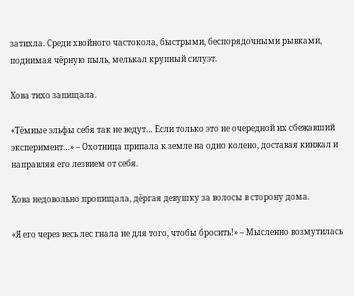затихла. Среди хвойного частокола, быстрыми, беспорядочными рывками, поднимая чёрную пыль, мелькал крупный силуэт.

Хова тихо запищала.

«Тёмные эльфы себя так не ведут… Если только это не очередной их сбежавший эксперимент…» – Охотница припала к земле на одно колено, доставая кинжал и направляя его лезвием от себя.

Хова недовольно пропищала, дёргая девушку за волосы в сторону дома.

«Я его через весь лес гнала не для того, чтобы бросить!» – Мысленно возмутилась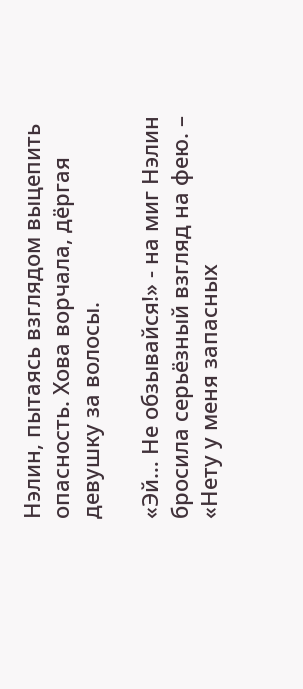Нэлин, пытаясь взглядом выцепить опасность. Хова ворчала, дёргая девушку за волосы.

«Эй… Не обзывайся!» - на миг Нэлин бросила серьёзный взгляд на фею. – «Нету у меня запасных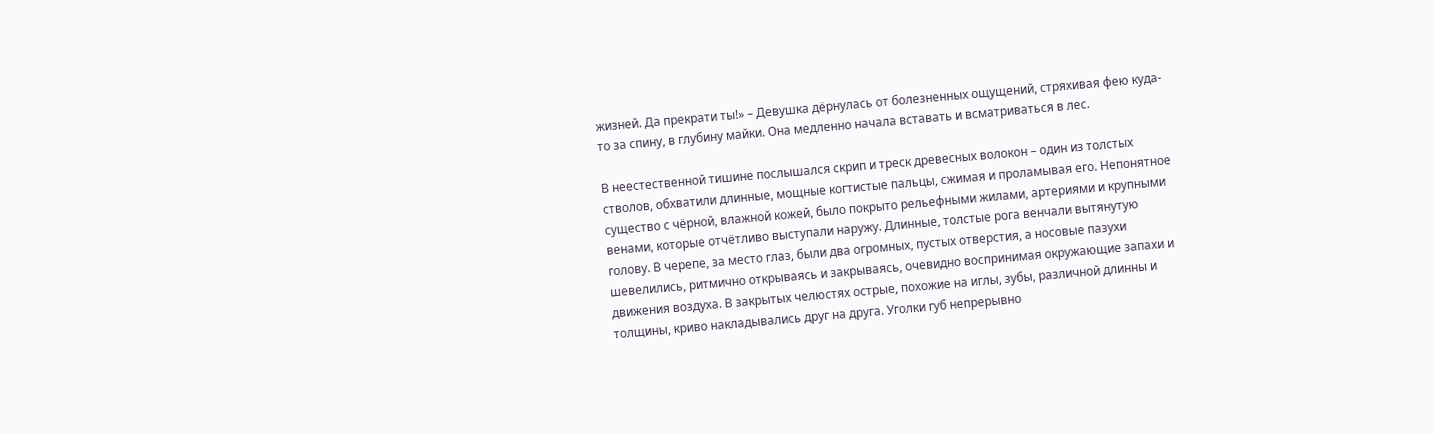жизней. Да прекрати ты!» – Девушка дёрнулась от болезненных ощущений, стряхивая фею куда-то за спину, в глубину майки. Она медленно начала вставать и всматриваться в лес.

В неестественной тишине послышался скрип и треск древесных волокон – один из толстых стволов, обхватили длинные, мощные когтистые пальцы, сжимая и проламывая его. Непонятное существо с чёрной, влажной кожей, было покрыто рельефными жилами, артериями и крупными венами, которые отчётливо выступали наружу. Длинные, толстые рога венчали вытянутую голову. В черепе, за место глаз, были два огромных, пустых отверстия, а носовые пазухи шевелились, ритмично открываясь и закрываясь, очевидно воспринимая окружающие запахи и движения воздуха. В закрытых челюстях острые, похожие на иглы, зубы, различной длинны и толщины, криво накладывались друг на друга. Уголки губ непрерывно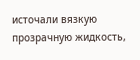источали вязкую прозрачную жидкость,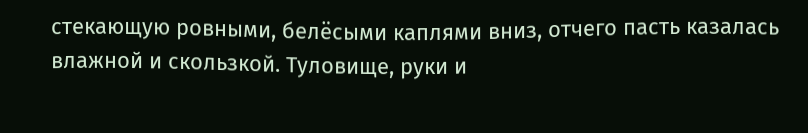стекающую ровными, белёсыми каплями вниз, отчего пасть казалась влажной и скользкой. Туловище, руки и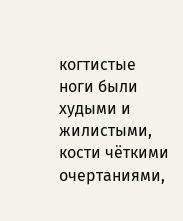когтистые ноги были худыми и жилистыми, кости чёткими очертаниями,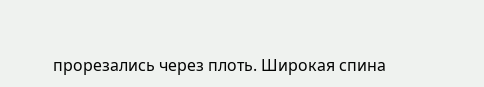прорезались через плоть. Широкая спина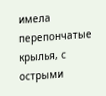имела перепончатые крылья, с острыми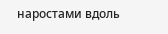наростами вдоль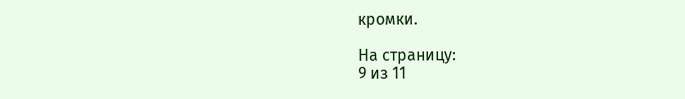кромки.

На страницу:
9 из 11